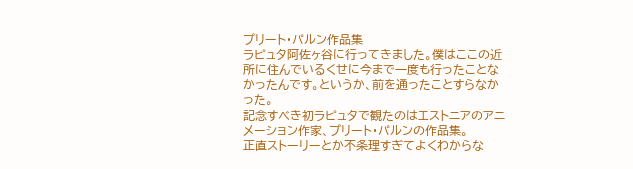プリート・パルン作品集
ラピュタ阿佐ヶ谷に行ってきました。僕はここの近所に住んでいるくせに今まで一度も行ったことなかったんです。というか、前を通ったことすらなかった。
記念すべき初ラピュタで観たのはエストニアのアニメーション作家、プリート・パルンの作品集。
正直ストーリーとか不条理すぎてよくわからな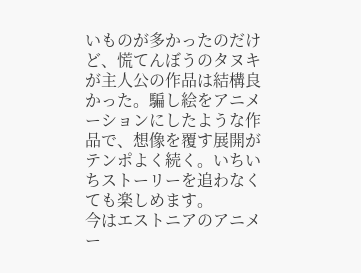いものが多かったのだけど、慌てんぼうのタヌキが主人公の作品は結構良かった。騙し絵をアニメーションにしたような作品で、想像を覆す展開がテンポよく続く。いちいちストーリーを追わなくても楽しめます。
今はエストニアのアニメー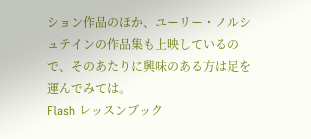ション作品のほか、ユーリー・ノルシュテインの作品集も上映しているので、そのあたりに興味のある方は足を運んでみては。
Flash レッスンブック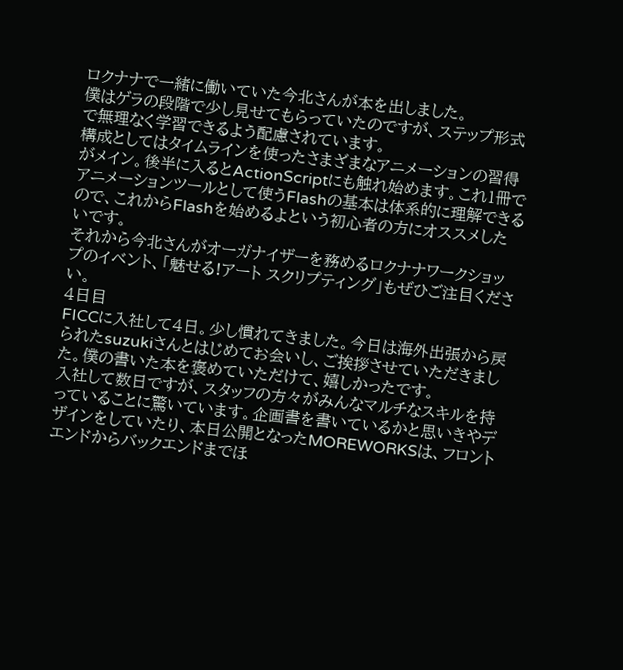ロクナナで一緒に働いていた今北さんが本を出しました。
僕はゲラの段階で少し見せてもらっていたのですが、ステップ形式で無理なく学習できるよう配慮されています。
構成としてはタイムラインを使ったさまざまなアニメーションの習得がメイン。後半に入るとActionScriptにも触れ始めます。これ1冊でアニメーションツールとして使うFlashの基本は体系的に理解できるので、これからFlashを始めるよという初心者の方にオススメしたいです。
それから今北さんがオーガナイザーを務めるロクナナワークショップのイベント、「魅せる!アート スクリプティング」もぜひご注目ください。
4日目
FICCに入社して4日。少し慣れてきました。今日は海外出張から戻られたsuzukiさんとはじめてお会いし、ご挨拶させていただきました。僕の書いた本を褒めていただけて、嬉しかったです。
入社して数日ですが、スタッフの方々がみんなマルチなスキルを持っていることに驚いています。企画書を書いているかと思いきやデザインをしていたり、本日公開となったMOREWORKSは、フロントエンドからバックエンドまでほ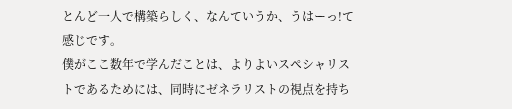とんど一人で構築らしく、なんていうか、うはーっ!て感じです。
僕がここ数年で学んだことは、よりよいスペシャリストであるためには、同時にゼネラリストの視点を持ち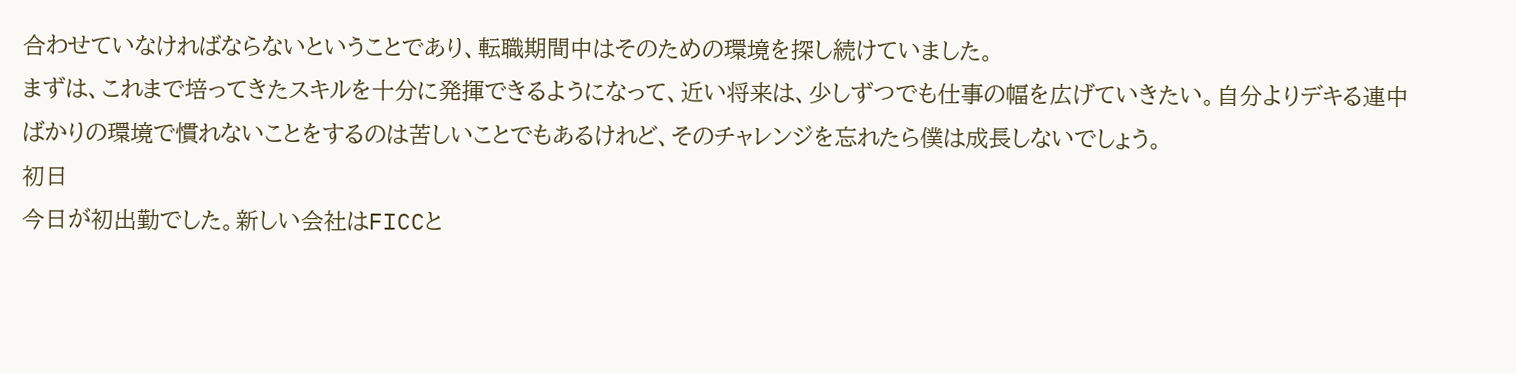合わせていなければならないということであり、転職期間中はそのための環境を探し続けていました。
まずは、これまで培ってきたスキルを十分に発揮できるようになって、近い将来は、少しずつでも仕事の幅を広げていきたい。自分よりデキる連中ばかりの環境で慣れないことをするのは苦しいことでもあるけれど、そのチャレンジを忘れたら僕は成長しないでしょう。
初日
今日が初出勤でした。新しい会社はFICCと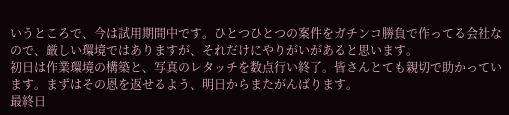いうところで、今は試用期間中です。ひとつひとつの案件をガチンコ勝負で作ってる会社なので、厳しい環境ではありますが、それだけにやりがいがあると思います。
初日は作業環境の構築と、写真のレタッチを数点行い終了。皆さんとても親切で助かっています。まずはその恩を返せるよう、明日からまたがんばります。
最終日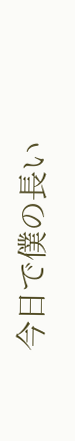今日で僕の長い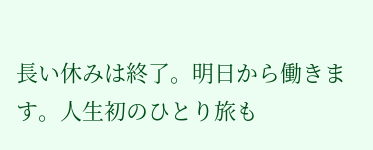長い休みは終了。明日から働きます。人生初のひとり旅も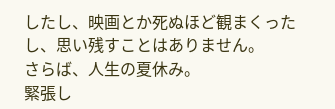したし、映画とか死ぬほど観まくったし、思い残すことはありません。
さらば、人生の夏休み。
緊張し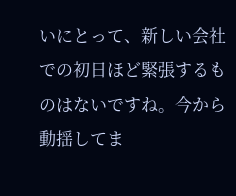いにとって、新しい会社での初日ほど緊張するものはないですね。今から動揺してま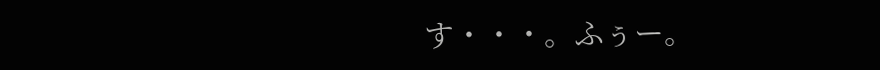す・・・。ふぅー。